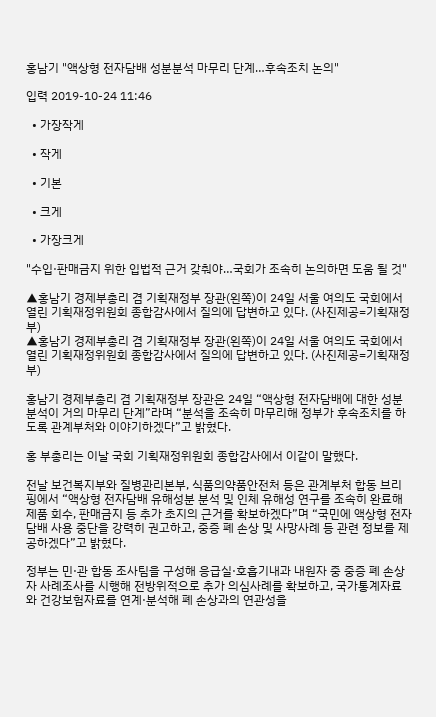홍남기 "액상형 전자담배 성분분석 마무리 단계…후속조치 논의"

입력 2019-10-24 11:46

  • 가장작게

  • 작게

  • 기본

  • 크게

  • 가장크게

"수입·판매금지 위한 입법적 근거 갖춰야…국회가 조속히 논의하면 도움 될 것"

▲홍남기 경제부총리 겸 기획재정부 장관(왼쪽)이 24일 서울 여의도 국회에서 열린 기획재정위원회 종합감사에서 질의에 답변하고 있다. (사진제공=기획재정부)
▲홍남기 경제부총리 겸 기획재정부 장관(왼쪽)이 24일 서울 여의도 국회에서 열린 기획재정위원회 종합감사에서 질의에 답변하고 있다. (사진제공=기획재정부)

홍남기 경제부총리 겸 기획재정부 장관은 24일 “액상형 전자담배에 대한 성분 분석이 거의 마무리 단계”라며 “분석을 조속히 마무리해 정부가 후속조치를 하도록 관계부처와 이야기하겠다”고 밝혔다.

홍 부총리는 이날 국회 기획재정위원회 종합감사에서 이같이 말했다.

전날 보건복지부와 질병관리본부, 식품의약품안전처 등은 관계부처 합동 브리핑에서 “액상형 전자담배 유해성분 분석 및 인체 유해성 연구를 조속히 완료해 제품 회수, 판매금지 등 추가 초지의 근거를 확보하겠다”며 “국민에 액상형 전자담배 사용 중단을 강력히 권고하고, 중증 폐 손상 및 사망사례 등 관련 정보를 제공하겠다”고 밝혔다.

정부는 민·관 합동 조사팀을 구성해 응급실·호흡기내과 내원자 중 중증 폐 손상자 사례조사를 시행해 전방위적으로 추가 의심사례를 확보하고, 국가통계자료와 건강보험자료를 연계·분석해 폐 손상과의 연관성을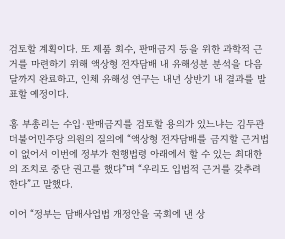검토할 계획이다. 또 제품 회수, 판매금지 등을 위한 과학적 근거를 마련하기 위해 액상형 전자담배 내 유해성분 분석을 다음 달까지 완료하고, 인체 유해성 연구는 내년 상반기 내 결과를 발표할 예정이다.

홍 부총리는 수입·판매금지를 검토할 용의가 있느냐는 김두관 더불어민주당 의원의 질의에 “액상형 전자담배를 금지할 근거법이 없어서 이번에 정부가 현행법령 아래에서 할 수 있는 최대한의 조치로 중단 권고를 했다”며 “우리도 입법적 근거를 갖추려 한다”고 말했다.

이어 “정부는 담배사업법 개정안을 국회에 낸 상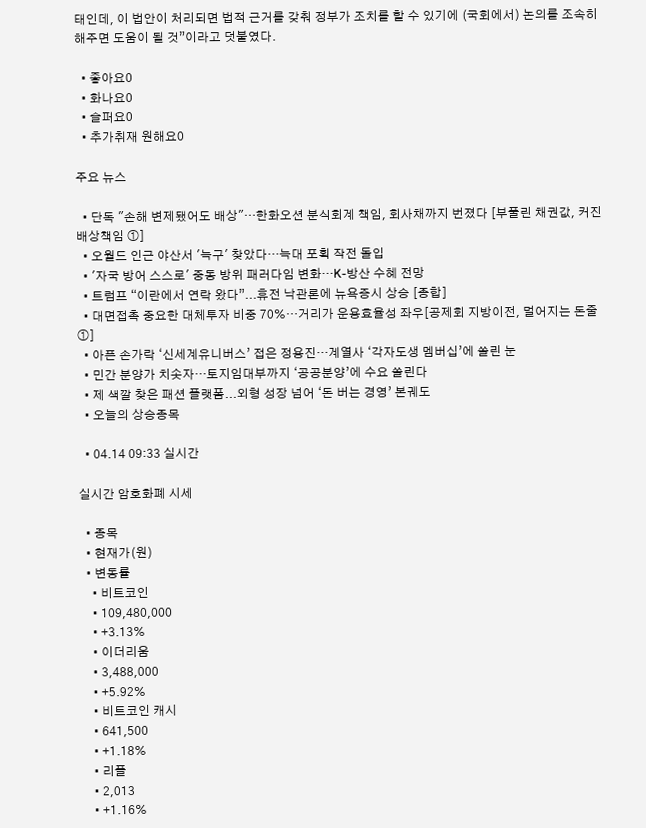태인데, 이 법안이 처리되면 법적 근거를 갖춰 정부가 조치를 할 수 있기에 (국회에서) 논의를 조속히 해주면 도움이 될 것”이라고 덧붙였다.

  • 좋아요0
  • 화나요0
  • 슬퍼요0
  • 추가취재 원해요0

주요 뉴스

  • 단독 "손해 변제됐어도 배상"…한화오션 분식회계 책임, 회사채까지 번졌다 [부풀린 채권값, 커진 배상책임 ①]
  • 오월드 인근 야산서 '늑구' 찾았다…늑대 포획 작전 돌입
  • '자국 방어 스스로' 중동 방위 패러다임 변화…K-방산 수혜 전망
  • 트럼프 “이란에서 연락 왔다”...휴전 낙관론에 뉴욕증시 상승 [종합]
  • 대면접촉 중요한 대체투자 비중 70%…거리가 운용효율성 좌우[공제회 지방이전, 멀어지는 돈줄①]
  • 아픈 손가락 ‘신세계유니버스’ 접은 정용진…계열사 ‘각자도생 멤버십’에 쏠린 눈
  • 민간 분양가 치솟자…토지임대부까지 ‘공공분양’에 수요 쏠린다
  • 제 색깔 찾은 패션 플랫폼...외형 성장 넘어 ‘돈 버는 경영’ 본궤도
  • 오늘의 상승종목

  • 04.14 09:33 실시간

실시간 암호화폐 시세

  • 종목
  • 현재가(원)
  • 변동률
    • 비트코인
    • 109,480,000
    • +3.13%
    • 이더리움
    • 3,488,000
    • +5.92%
    • 비트코인 캐시
    • 641,500
    • +1.18%
    • 리플
    • 2,013
    • +1.16%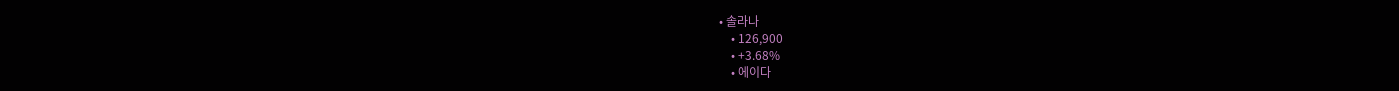• 솔라나
    • 126,900
    • +3.68%
    • 에이다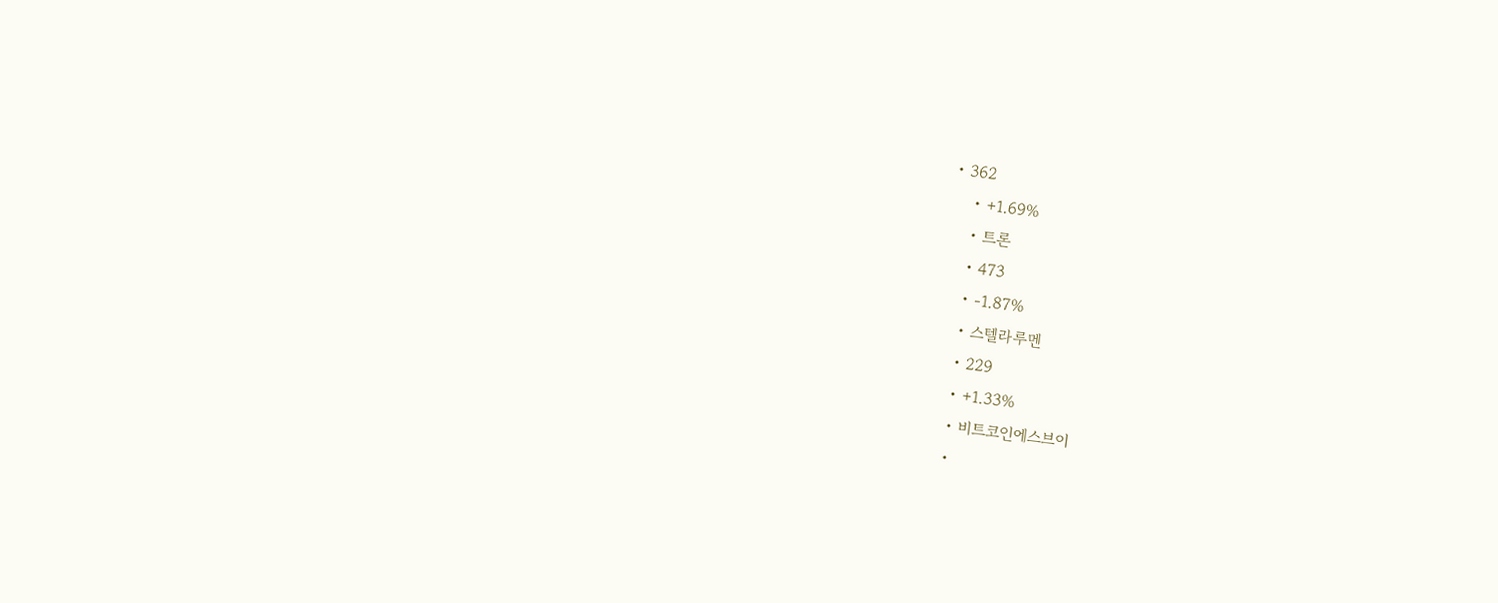• 362
    • +1.69%
    • 트론
    • 473
    • -1.87%
    • 스텔라루멘
    • 229
    • +1.33%
    • 비트코인에스브이
    •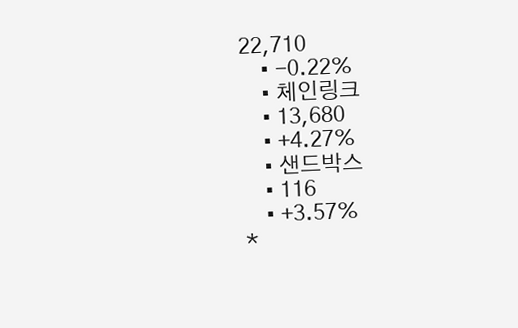22,710
    • -0.22%
    • 체인링크
    • 13,680
    • +4.27%
    • 샌드박스
    • 116
    • +3.57%
*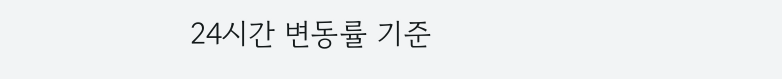24시간 변동률 기준